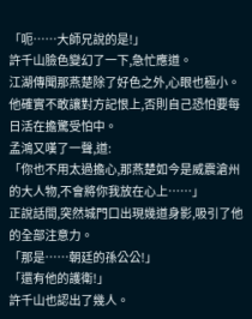「呃……大師兄說的是!」
許千山臉色變幻了一下,急忙應道。
江湖傳聞那燕楚除了好色之外,心眼也極小。
他確實不敢讓對方記恨上,否則自己恐怕要每日活在擔驚受怕中。
孟鴻又嘆了一聲,道:
「你也不用太過擔心,那燕楚如今是威震滄州的大人物,不會將你我放在心上……」
正說話間,突然城門口出現幾道身影,吸引了他的全部注意力。
「那是……朝廷的孫公公!」
「還有他的護衛!」
許千山也認出了幾人。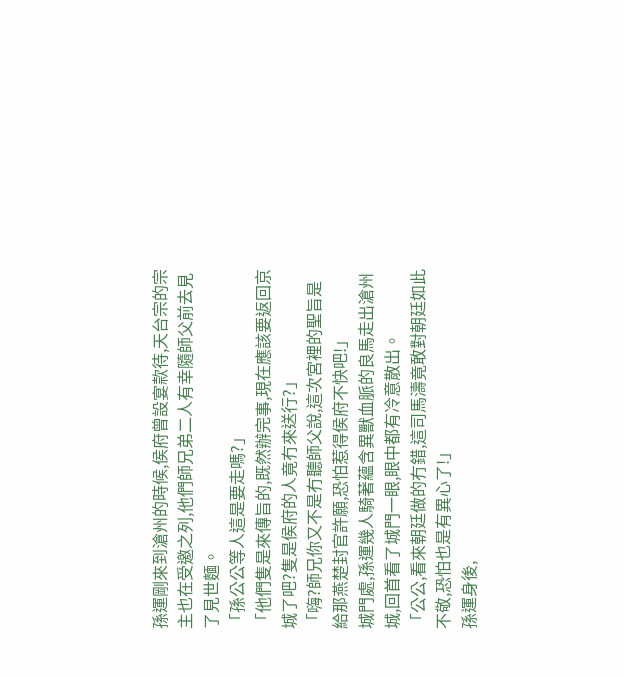孫運剛來到滄州的時候,侯府曾設宴款待,天台宗的宗主也在受邀之列,他們師兄弟二人有幸隨師父前去見了見世麵。
「孫公公等人這是要走嗎?」
「他們隻是來傳旨的,既然辦完事,現在應該要返回京城了吧?隻是侯府的人竟冇來送行?」
「嗨?師兄你又不是冇聽師父說,這次宮裡的聖旨是給那燕楚封官許願,恐怕惹得侯府不快吧!」
城門處,孫運幾人騎著蘊含異獸血脈的良馬走出滄州城,回首看了城門一眼,眼中都有冷意散出。
「公公,看來朝廷做的冇錯,這司馬濤竟敢對朝廷如此不敬,恐怕也是有異心了!」
孫運身後,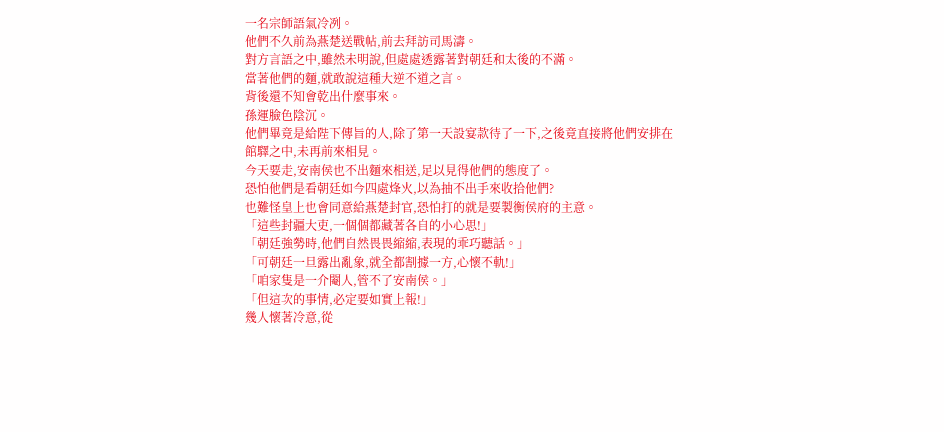一名宗師語氣冷冽。
他們不久前為燕楚送戰帖,前去拜訪司馬濤。
對方言語之中,雖然未明說,但處處透露著對朝廷和太後的不滿。
當著他們的麵,就敢說這種大逆不道之言。
背後還不知會乾出什麼事來。
孫運臉色陰沉。
他們畢竟是給陛下傳旨的人,除了第一天設宴款待了一下,之後竟直接將他們安排在館驛之中,未再前來相見。
今天要走,安南侯也不出麵來相送,足以見得他們的態度了。
恐怕他們是看朝廷如今四處烽火,以為抽不出手來收拾他們?
也難怪皇上也會同意給燕楚封官,恐怕打的就是要製衡侯府的主意。
「這些封疆大吏,一個個都藏著各自的小心思!」
「朝廷強勢時,他們自然畏畏縮縮,表現的乖巧聽話。」
「可朝廷一旦露出亂象,就全都割據一方,心懷不軌!」
「咱家隻是一介閹人,管不了安南侯。」
「但這次的事情,必定要如實上報!」
幾人懷著冷意,從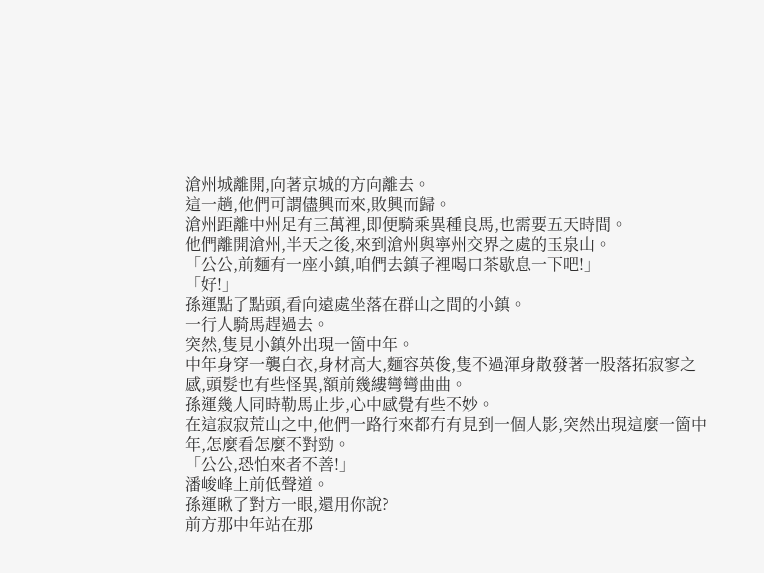滄州城離開,向著京城的方向離去。
這一趟,他們可謂儘興而來,敗興而歸。
滄州距離中州足有三萬裡,即便騎乘異種良馬,也需要五天時間。
他們離開滄州,半天之後,來到滄州與寧州交界之處的玉泉山。
「公公,前麵有一座小鎮,咱們去鎮子裡喝口茶歇息一下吧!」
「好!」
孫運點了點頭,看向遠處坐落在群山之間的小鎮。
一行人騎馬趕過去。
突然,隻見小鎮外出現一箇中年。
中年身穿一襲白衣,身材高大,麵容英俊,隻不過渾身散發著一股落拓寂寥之感,頭髮也有些怪異,額前幾縷彎彎曲曲。
孫運幾人同時勒馬止步,心中感覺有些不妙。
在這寂寂荒山之中,他們一路行來都冇有見到一個人影,突然出現這麼一箇中年,怎麼看怎麼不對勁。
「公公,恐怕來者不善!」
潘峻峰上前低聲道。
孫運瞅了對方一眼,還用你說?
前方那中年站在那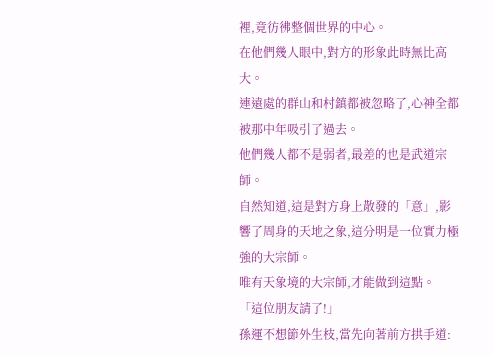裡,竟彷彿整個世界的中心。
在他們幾人眼中,對方的形象此時無比高大。
連遠處的群山和村鎮都被忽略了,心神全都被那中年吸引了過去。
他們幾人都不是弱者,最差的也是武道宗師。
自然知道,這是對方身上散發的「意」,影響了周身的天地之象,這分明是一位實力極強的大宗師。
唯有天象境的大宗師,才能做到這點。
「這位朋友請了!」
孫運不想節外生枝,當先向著前方拱手道: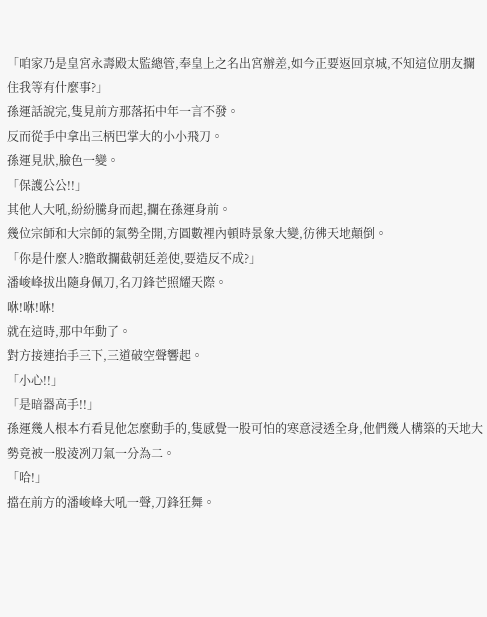「咱家乃是皇宮永壽殿太監總管,奉皇上之名出宮辦差,如今正要返回京城,不知這位朋友攔住我等有什麼事?」
孫運話說完,隻見前方那落拓中年一言不發。
反而從手中拿出三柄巴掌大的小小飛刀。
孫運見狀,臉色一變。
「保護公公!!」
其他人大吼,紛紛騰身而起,攔在孫運身前。
幾位宗師和大宗師的氣勢全開,方圓數裡內頓時景象大變,彷彿天地顛倒。
「你是什麼人?膽敢攔截朝廷差使,要造反不成?」
潘峻峰拔出隨身佩刀,名刀鋒芒照耀天際。
咻!咻!咻!
就在這時,那中年動了。
對方接連抬手三下,三道破空聲響起。
「小心!!」
「是暗器高手!!」
孫運幾人根本冇看見他怎麼動手的,隻感覺一股可怕的寒意浸透全身,他們幾人構築的天地大勢竟被一股淩冽刀氣一分為二。
「哈!」
擋在前方的潘峻峰大吼一聲,刀鋒狂舞。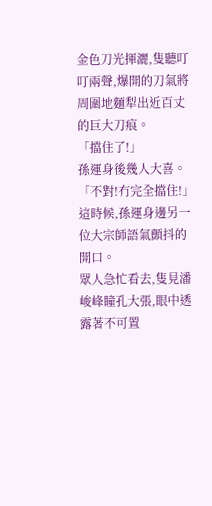金色刀光揮灑,隻聽叮叮兩聲,爆開的刀氣將周圍地麵犁出近百丈的巨大刀痕。
「擋住了!」
孫運身後幾人大喜。
「不對!冇完全擋住!」
這時候,孫運身邊另一位大宗師語氣顫抖的開口。
眾人急忙看去,隻見潘峻峰瞳孔大張,眼中透露著不可置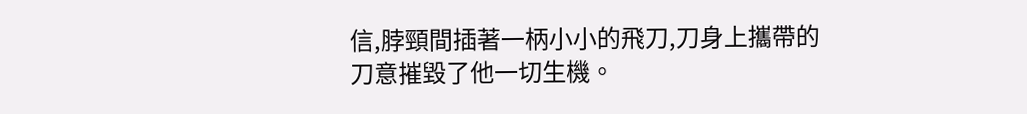信,脖頸間插著一柄小小的飛刀,刀身上攜帶的刀意摧毀了他一切生機。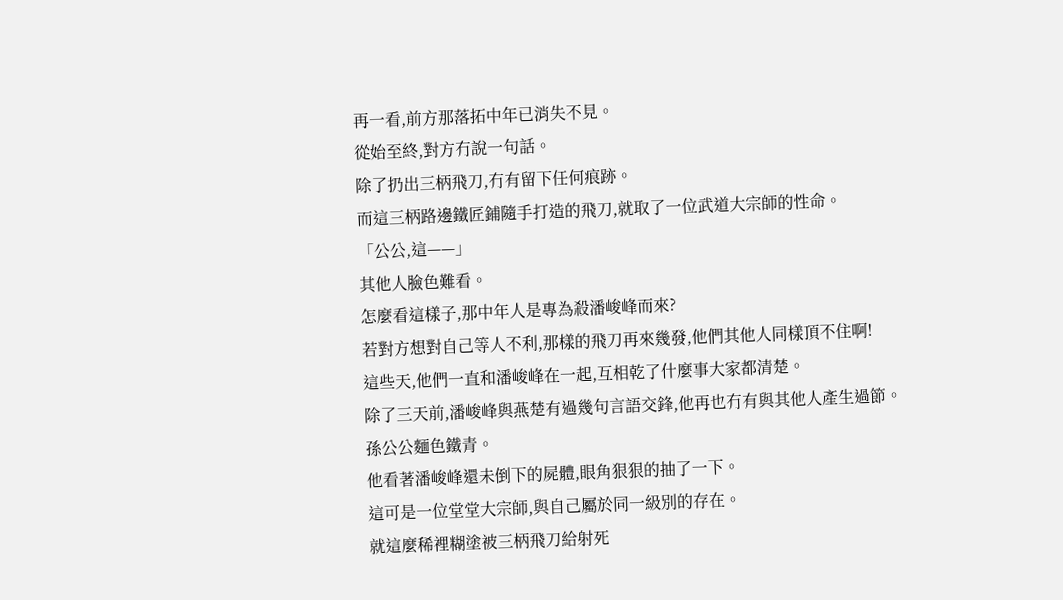再一看,前方那落拓中年已消失不見。
從始至終,對方冇說一句話。
除了扔出三柄飛刀,冇有留下任何痕跡。
而這三柄路邊鐵匠鋪隨手打造的飛刀,就取了一位武道大宗師的性命。
「公公,這——」
其他人臉色難看。
怎麼看這樣子,那中年人是專為殺潘峻峰而來?
若對方想對自己等人不利,那樣的飛刀再來幾發,他們其他人同樣頂不住啊!
這些天,他們一直和潘峻峰在一起,互相乾了什麼事大家都清楚。
除了三天前,潘峻峰與燕楚有過幾句言語交鋒,他再也冇有與其他人產生過節。
孫公公麵色鐵青。
他看著潘峻峰還未倒下的屍體,眼角狠狠的抽了一下。
這可是一位堂堂大宗師,與自己屬於同一級別的存在。
就這麼稀裡糊塗被三柄飛刀給射死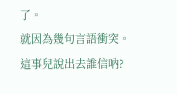了。
就因為幾句言語衝突。
這事兒說出去誰信吶?